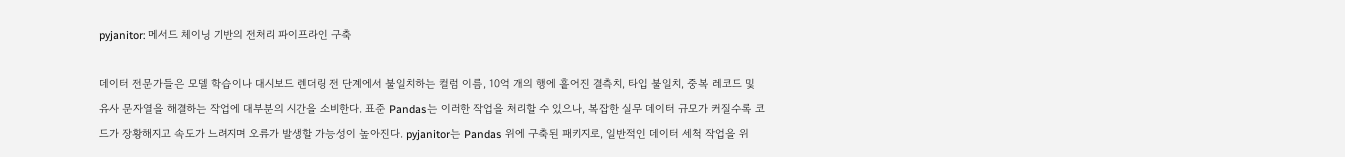pyjanitor: 메서드 체이닝 기반의 전처리 파이프라인 구축

데이터 전문가들은 모델 학습이나 대시보드 렌더링 전 단계에서 불일치하는 컬럼 이름, 10억 개의 행에 흩어진 결측치, 타입 불일치, 중복 레코드 및 유사 문자열을 해결하는 작업에 대부분의 시간을 소비한다. 표준 Pandas는 이러한 작업을 처리할 수 있으나, 복잡한 실무 데이터 규모가 커질수록 코드가 장황해지고 속도가 느려지며 오류가 발생할 가능성이 높아진다. pyjanitor는 Pandas 위에 구축된 패키지로, 일반적인 데이터 세척 작업을 위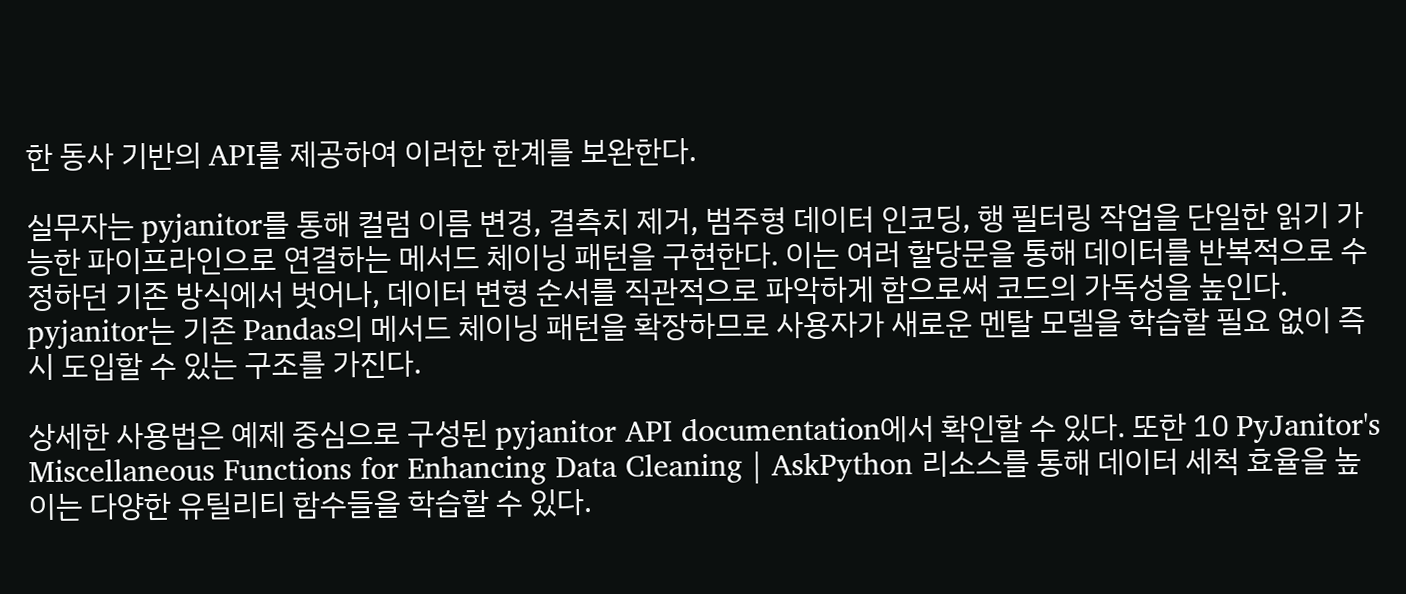한 동사 기반의 API를 제공하여 이러한 한계를 보완한다.

실무자는 pyjanitor를 통해 컬럼 이름 변경, 결측치 제거, 범주형 데이터 인코딩, 행 필터링 작업을 단일한 읽기 가능한 파이프라인으로 연결하는 메서드 체이닝 패턴을 구현한다. 이는 여러 할당문을 통해 데이터를 반복적으로 수정하던 기존 방식에서 벗어나, 데이터 변형 순서를 직관적으로 파악하게 함으로써 코드의 가독성을 높인다. pyjanitor는 기존 Pandas의 메서드 체이닝 패턴을 확장하므로 사용자가 새로운 멘탈 모델을 학습할 필요 없이 즉시 도입할 수 있는 구조를 가진다.

상세한 사용법은 예제 중심으로 구성된 pyjanitor API documentation에서 확인할 수 있다. 또한 10 PyJanitor's Miscellaneous Functions for Enhancing Data Cleaning | AskPython 리소스를 통해 데이터 세척 효율을 높이는 다양한 유틸리티 함수들을 학습할 수 있다.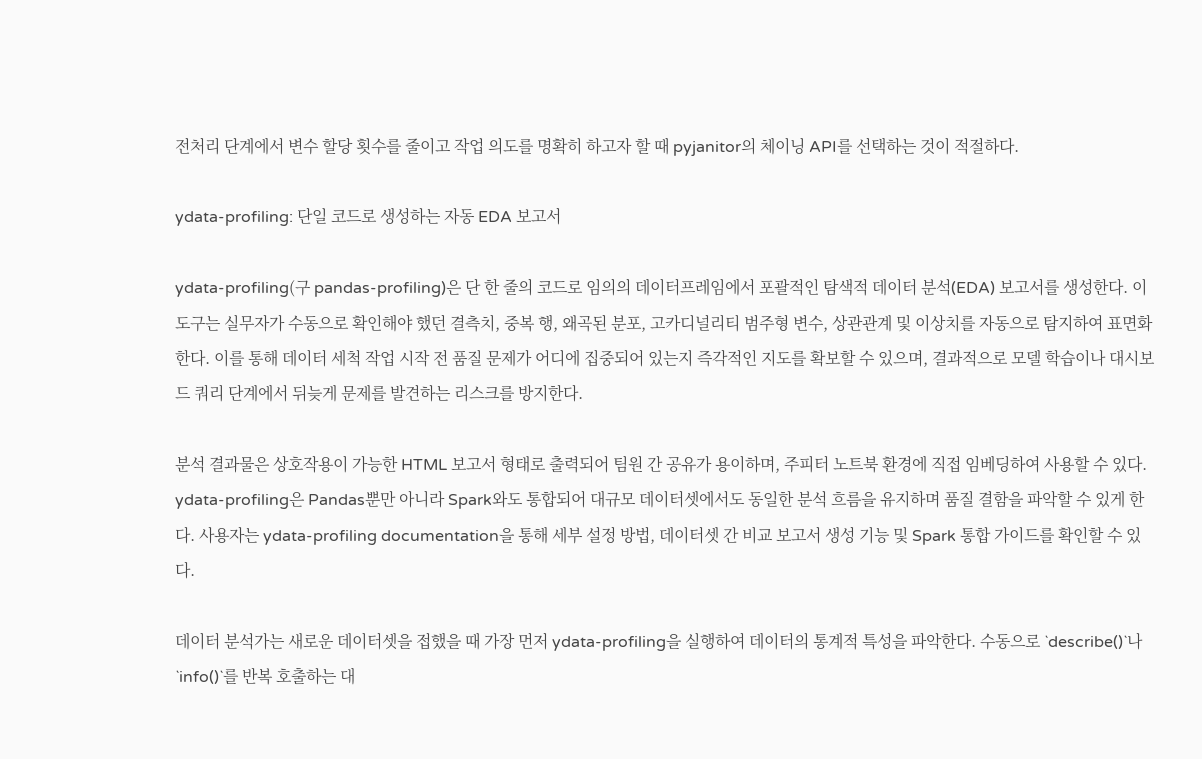전처리 단계에서 변수 할당 횟수를 줄이고 작업 의도를 명확히 하고자 할 때 pyjanitor의 체이닝 API를 선택하는 것이 적절하다.

ydata-profiling: 단일 코드로 생성하는 자동 EDA 보고서

ydata-profiling(구 pandas-profiling)은 단 한 줄의 코드로 임의의 데이터프레임에서 포괄적인 탐색적 데이터 분석(EDA) 보고서를 생성한다. 이 도구는 실무자가 수동으로 확인해야 했던 결측치, 중복 행, 왜곡된 분포, 고카디널리티 범주형 변수, 상관관계 및 이상치를 자동으로 탐지하여 표면화한다. 이를 통해 데이터 세척 작업 시작 전 품질 문제가 어디에 집중되어 있는지 즉각적인 지도를 확보할 수 있으며, 결과적으로 모델 학습이나 대시보드 쿼리 단계에서 뒤늦게 문제를 발견하는 리스크를 방지한다.

분석 결과물은 상호작용이 가능한 HTML 보고서 형태로 출력되어 팀원 간 공유가 용이하며, 주피터 노트북 환경에 직접 임베딩하여 사용할 수 있다. ydata-profiling은 Pandas뿐만 아니라 Spark와도 통합되어 대규모 데이터셋에서도 동일한 분석 흐름을 유지하며 품질 결함을 파악할 수 있게 한다. 사용자는 ydata-profiling documentation을 통해 세부 설정 방법, 데이터셋 간 비교 보고서 생성 기능 및 Spark 통합 가이드를 확인할 수 있다.

데이터 분석가는 새로운 데이터셋을 접했을 때 가장 먼저 ydata-profiling을 실행하여 데이터의 통계적 특성을 파악한다. 수동으로 `describe()`나 `info()`를 반복 호출하는 대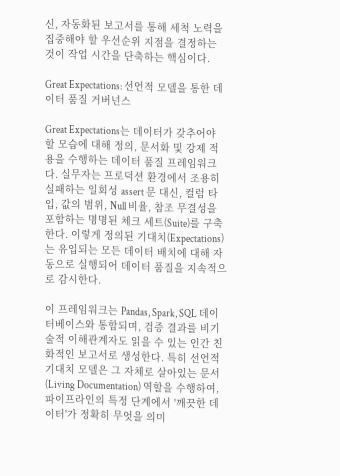신, 자동화된 보고서를 통해 세척 노력을 집중해야 할 우선순위 지점을 결정하는 것이 작업 시간을 단축하는 핵심이다.

Great Expectations: 선언적 모델을 통한 데이터 품질 거버넌스

Great Expectations는 데이터가 갖추어야 할 모습에 대해 정의, 문서화 및 강제 적용을 수행하는 데이터 품질 프레임워크다. 실무자는 프로덕션 환경에서 조용히 실패하는 일회성 assert 문 대신, 컬럼 타입, 값의 범위, Null 비율, 참조 무결성을 포함하는 명명된 체크 세트(Suite)를 구축한다. 이렇게 정의된 기대치(Expectations)는 유입되는 모든 데이터 배치에 대해 자동으로 실행되어 데이터 품질을 지속적으로 감시한다.

이 프레임워크는 Pandas, Spark, SQL 데이터베이스와 통합되며, 검증 결과를 비기술적 이해관계자도 읽을 수 있는 인간 친화적인 보고서로 생성한다. 특히 선언적 기대치 모델은 그 자체로 살아있는 문서(Living Documentation) 역할을 수행하여, 파이프라인의 특정 단계에서 '깨끗한 데이터'가 정확히 무엇을 의미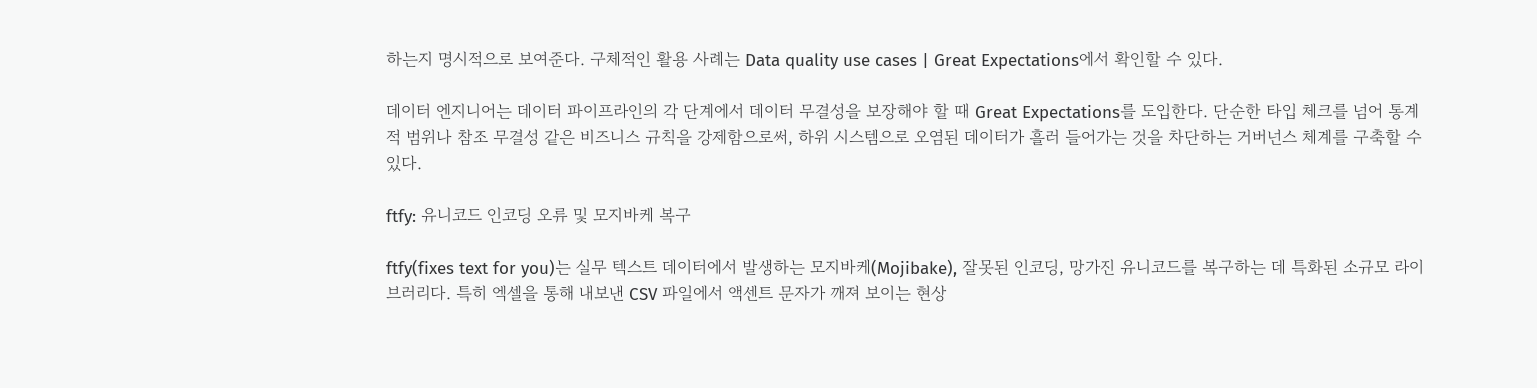하는지 명시적으로 보여준다. 구체적인 활용 사례는 Data quality use cases | Great Expectations에서 확인할 수 있다.

데이터 엔지니어는 데이터 파이프라인의 각 단계에서 데이터 무결성을 보장해야 할 때 Great Expectations를 도입한다. 단순한 타입 체크를 넘어 통계적 범위나 참조 무결성 같은 비즈니스 규칙을 강제함으로써, 하위 시스템으로 오염된 데이터가 흘러 들어가는 것을 차단하는 거버넌스 체계를 구축할 수 있다.

ftfy: 유니코드 인코딩 오류 및 모지바케 복구

ftfy(fixes text for you)는 실무 텍스트 데이터에서 발생하는 모지바케(Mojibake), 잘못된 인코딩, 망가진 유니코드를 복구하는 데 특화된 소규모 라이브러리다. 특히 엑셀을 통해 내보낸 CSV 파일에서 액센트 문자가 깨져 보이는 현상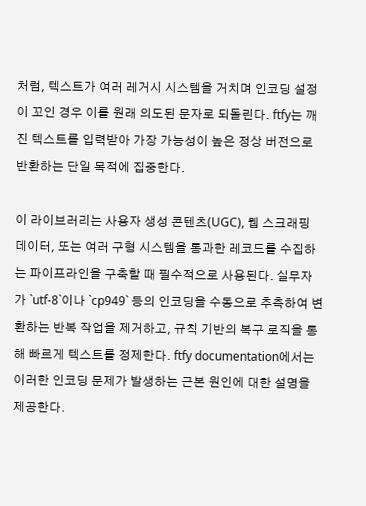처럼, 텍스트가 여러 레거시 시스템을 거치며 인코딩 설정이 꼬인 경우 이를 원래 의도된 문자로 되돌린다. ftfy는 깨진 텍스트를 입력받아 가장 가능성이 높은 정상 버전으로 반환하는 단일 목적에 집중한다.

이 라이브러리는 사용자 생성 콘텐츠(UGC), 웹 스크래핑 데이터, 또는 여러 구형 시스템을 통과한 레코드를 수집하는 파이프라인을 구축할 때 필수적으로 사용된다. 실무자가 `utf-8`이나 `cp949` 등의 인코딩을 수동으로 추측하여 변환하는 반복 작업을 제거하고, 규칙 기반의 복구 로직을 통해 빠르게 텍스트를 정제한다. ftfy documentation에서는 이러한 인코딩 문제가 발생하는 근본 원인에 대한 설명을 제공한다.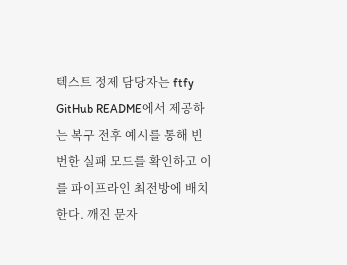텍스트 정제 담당자는 ftfy GitHub README에서 제공하는 복구 전후 예시를 통해 빈번한 실패 모드를 확인하고 이를 파이프라인 최전방에 배치한다. 깨진 문자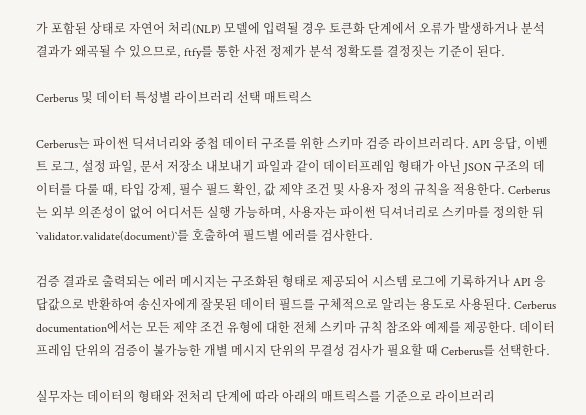가 포함된 상태로 자연어 처리(NLP) 모델에 입력될 경우 토큰화 단계에서 오류가 발생하거나 분석 결과가 왜곡될 수 있으므로, ftfy를 통한 사전 정제가 분석 정확도를 결정짓는 기준이 된다.

Cerberus 및 데이터 특성별 라이브러리 선택 매트릭스

Cerberus는 파이썬 딕셔너리와 중첩 데이터 구조를 위한 스키마 검증 라이브러리다. API 응답, 이벤트 로그, 설정 파일, 문서 저장소 내보내기 파일과 같이 데이터프레임 형태가 아닌 JSON 구조의 데이터를 다룰 때, 타입 강제, 필수 필드 확인, 값 제약 조건 및 사용자 정의 규칙을 적용한다. Cerberus는 외부 의존성이 없어 어디서든 실행 가능하며, 사용자는 파이썬 딕셔너리로 스키마를 정의한 뒤 `validator.validate(document)`를 호출하여 필드별 에러를 검사한다.

검증 결과로 출력되는 에러 메시지는 구조화된 형태로 제공되어 시스템 로그에 기록하거나 API 응답값으로 반환하여 송신자에게 잘못된 데이터 필드를 구체적으로 알리는 용도로 사용된다. Cerberus documentation에서는 모든 제약 조건 유형에 대한 전체 스키마 규칙 참조와 예제를 제공한다. 데이터프레임 단위의 검증이 불가능한 개별 메시지 단위의 무결성 검사가 필요할 때 Cerberus를 선택한다.

실무자는 데이터의 형태와 전처리 단계에 따라 아래의 매트릭스를 기준으로 라이브러리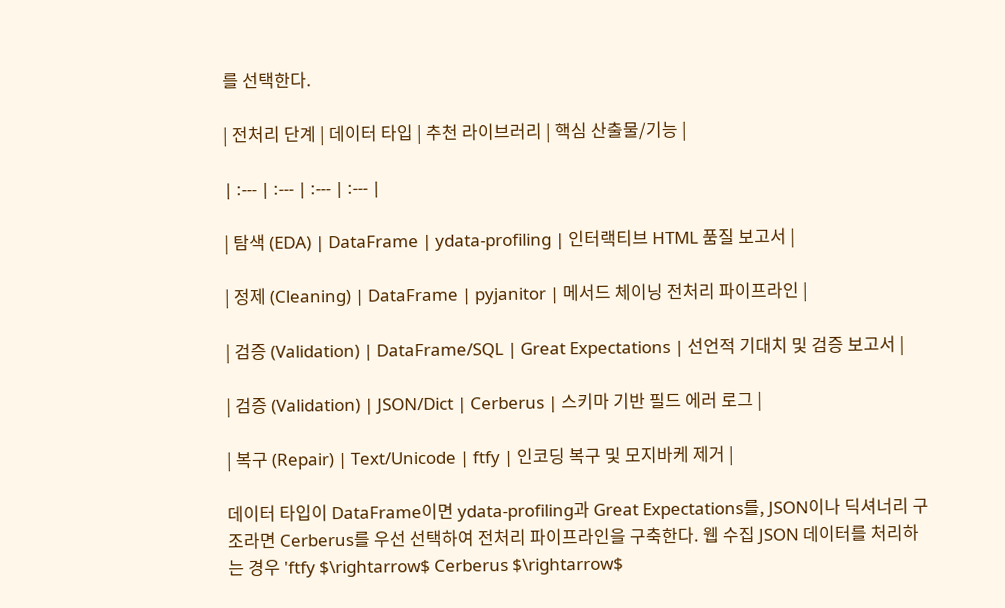를 선택한다.

| 전처리 단계 | 데이터 타입 | 추천 라이브러리 | 핵심 산출물/기능 |

| :--- | :--- | :--- | :--- |

| 탐색 (EDA) | DataFrame | ydata-profiling | 인터랙티브 HTML 품질 보고서 |

| 정제 (Cleaning) | DataFrame | pyjanitor | 메서드 체이닝 전처리 파이프라인 |

| 검증 (Validation) | DataFrame/SQL | Great Expectations | 선언적 기대치 및 검증 보고서 |

| 검증 (Validation) | JSON/Dict | Cerberus | 스키마 기반 필드 에러 로그 |

| 복구 (Repair) | Text/Unicode | ftfy | 인코딩 복구 및 모지바케 제거 |

데이터 타입이 DataFrame이면 ydata-profiling과 Great Expectations를, JSON이나 딕셔너리 구조라면 Cerberus를 우선 선택하여 전처리 파이프라인을 구축한다. 웹 수집 JSON 데이터를 처리하는 경우 'ftfy $\rightarrow$ Cerberus $\rightarrow$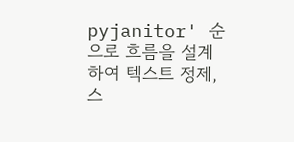pyjanitor' 순으로 흐름을 설계하여 텍스트 정제, 스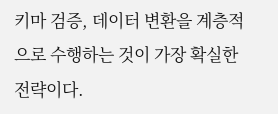키마 검증, 데이터 변환을 계층적으로 수행하는 것이 가장 확실한 전략이다.